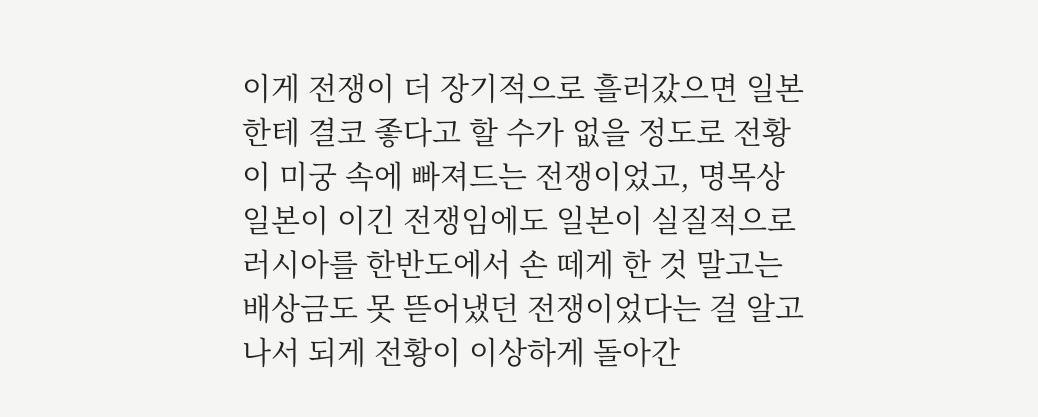이게 전쟁이 더 장기적으로 흘러갔으면 일본한테 결코 좋다고 할 수가 없을 정도로 전황이 미궁 속에 빠져드는 전쟁이었고, 명목상 일본이 이긴 전쟁임에도 일본이 실질적으로 러시아를 한반도에서 손 떼게 한 것 말고는 배상금도 못 뜯어냈던 전쟁이었다는 걸 알고나서 되게 전황이 이상하게 돌아간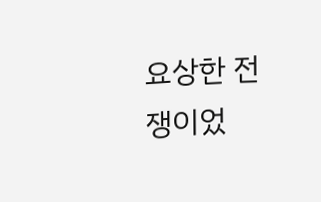요상한 전쟁이었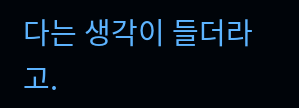다는 생각이 들더라고.